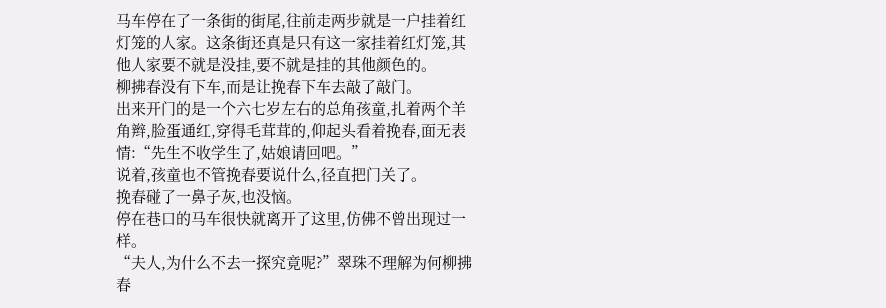马车停在了一条街的街尾,往前走两步就是一户挂着红灯笼的人家。这条街还真是只有这一家挂着红灯笼,其他人家要不就是没挂,要不就是挂的其他颜色的。
柳拂春没有下车,而是让挽春下车去敲了敲门。
出来开门的是一个六七岁左右的总角孩童,扎着两个羊角辫,脸蛋通红,穿得毛茸茸的,仰起头看着挽春,面无表情:“先生不收学生了,姑娘请回吧。”
说着,孩童也不管挽春要说什么,径直把门关了。
挽春碰了一鼻子灰,也没恼。
停在巷口的马车很快就离开了这里,仿佛不曾出现过一样。
“夫人,为什么不去一探究竟呢?”翠珠不理解为何柳拂春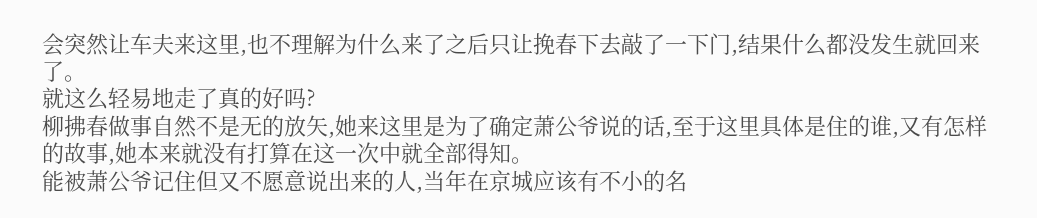会突然让车夫来这里,也不理解为什么来了之后只让挽春下去敲了一下门,结果什么都没发生就回来了。
就这么轻易地走了真的好吗?
柳拂春做事自然不是无的放矢,她来这里是为了确定萧公爷说的话,至于这里具体是住的谁,又有怎样的故事,她本来就没有打算在这一次中就全部得知。
能被萧公爷记住但又不愿意说出来的人,当年在京城应该有不小的名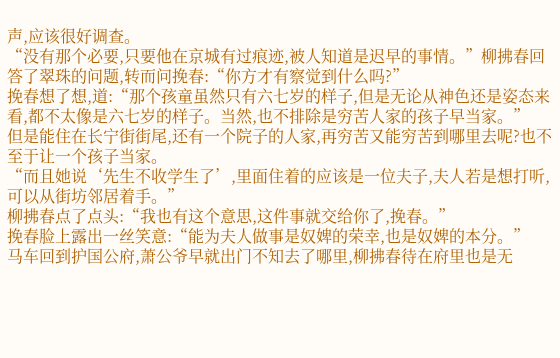声,应该很好调查。
“没有那个必要,只要他在京城有过痕迹,被人知道是迟早的事情。”柳拂春回答了翠珠的问题,转而问挽春:“你方才有察觉到什么吗?”
挽春想了想,道:“那个孩童虽然只有六七岁的样子,但是无论从神色还是姿态来看,都不太像是六七岁的样子。当然,也不排除是穷苦人家的孩子早当家。”
但是能住在长宁街街尾,还有一个院子的人家,再穷苦又能穷苦到哪里去呢?也不至于让一个孩子当家。
“而且她说‘先生不收学生了’,里面住着的应该是一位夫子,夫人若是想打听,可以从街坊邻居着手。”
柳拂春点了点头:“我也有这个意思,这件事就交给你了,挽春。”
挽春脸上露出一丝笑意:“能为夫人做事是奴婢的荣幸,也是奴婢的本分。”
马车回到护国公府,萧公爷早就出门不知去了哪里,柳拂春待在府里也是无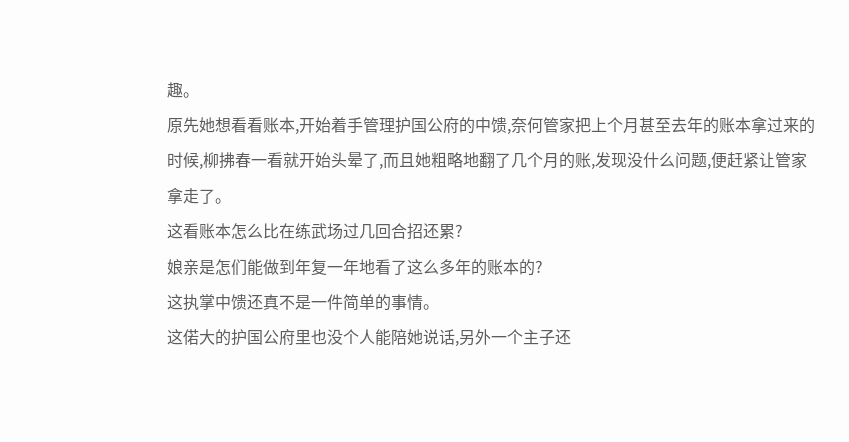趣。
原先她想看看账本,开始着手管理护国公府的中馈,奈何管家把上个月甚至去年的账本拿过来的时候,柳拂春一看就开始头晕了,而且她粗略地翻了几个月的账,发现没什么问题,便赶紧让管家拿走了。
这看账本怎么比在练武场过几回合招还累?
娘亲是怎们能做到年复一年地看了这么多年的账本的?
这执掌中馈还真不是一件简单的事情。
这偌大的护国公府里也没个人能陪她说话,另外一个主子还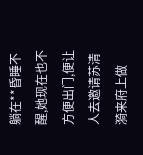躺在**昏睡不醒,她现在也不方便出门,便让人去邀请苏清漪来府上做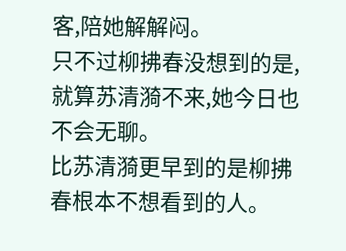客,陪她解解闷。
只不过柳拂春没想到的是,就算苏清漪不来,她今日也不会无聊。
比苏清漪更早到的是柳拂春根本不想看到的人。